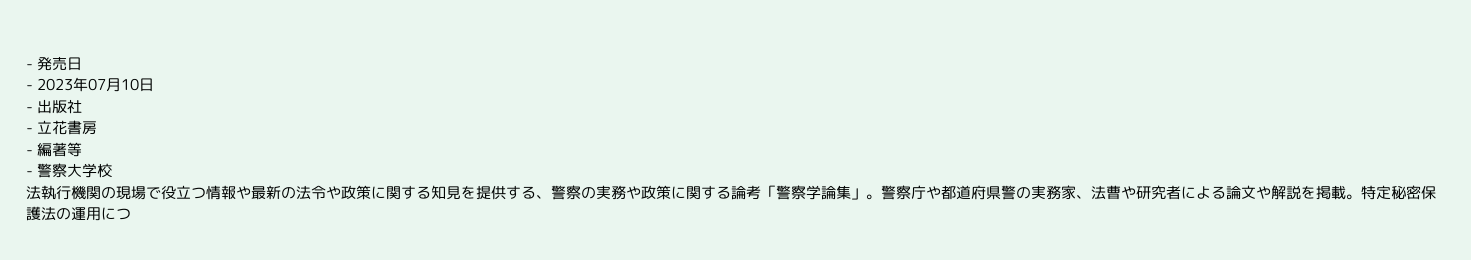- 発売日
- 2023年07月10日
- 出版社
- 立花書房
- 編著等
- 警察大学校
法執行機関の現場で役立つ情報や最新の法令や政策に関する知見を提供する、警察の実務や政策に関する論考「警察学論集」。警察庁や都道府県警の実務家、法曹や研究者による論文や解説を掲載。特定秘密保護法の運用につ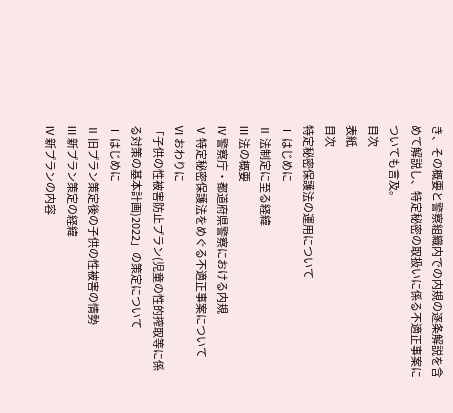き、その概要と警察組織内での内規の逐条解説を含めて解説し、特定秘密の取扱いに係る不適正事案についても言及。
目次
表紙
目次
特定秘密保護法の運用について
Ⅰ はじめに
Ⅱ 法制定に至る経緯
Ⅲ 法の概要
Ⅳ 警察庁・都道府県警察における内規
Ⅴ 特定秘密保護法をめぐる不適正事案について
Ⅵ おわりに
「子供の性被害防止プラン(児童の性的搾取等に係る対策の基本計画)2022」の策定について
Ⅰ はじめに
Ⅱ 旧プラン策定後の子供の性被害の情勢
Ⅲ 新プラン策定の経緯
Ⅳ 新プランの内容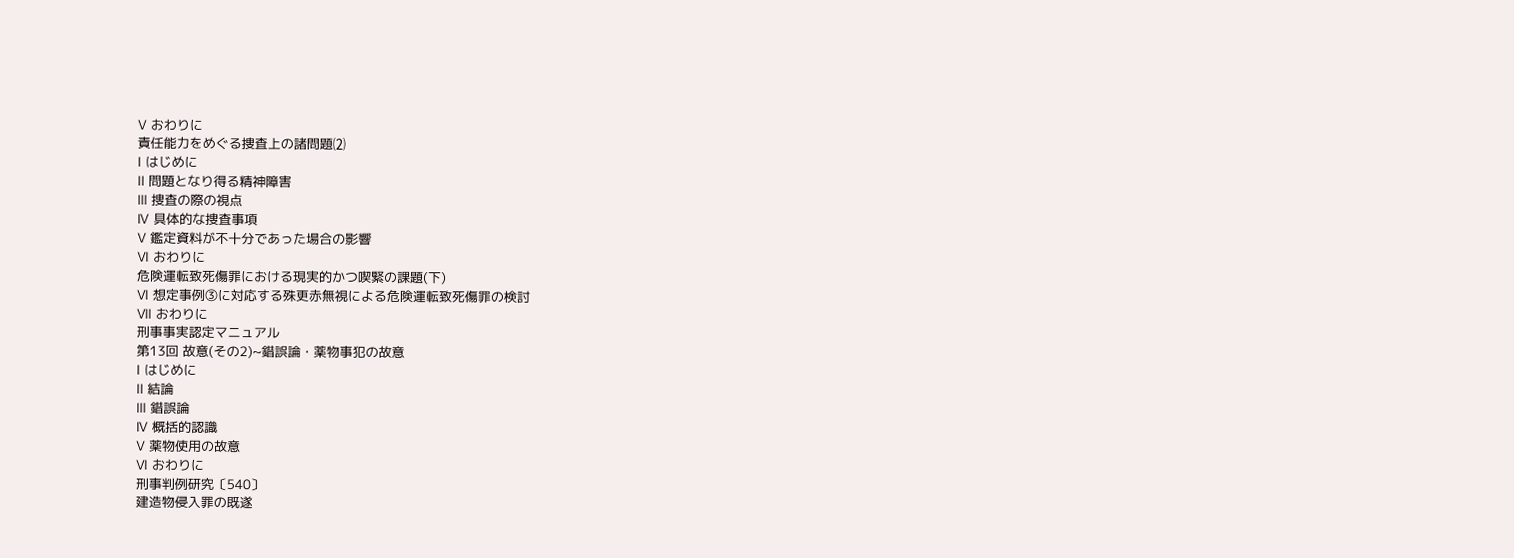Ⅴ おわりに
責任能力をめぐる捜査上の諸問題⑵
Ⅰ はじめに
Ⅱ 問題となり得る精神障害
Ⅲ 捜査の際の視点
Ⅳ 具体的な捜査事項
Ⅴ 鑑定資料が不十分であった場合の影響
Ⅵ おわりに
危険運転致死傷罪における現実的かつ喫緊の課題(下)
Ⅵ 想定事例③に対応する殊更赤無視による危険運転致死傷罪の検討
Ⅶ おわりに
刑事事実認定マニュアル
第13回 故意(その2)~錯誤論・薬物事犯の故意
Ⅰ はじめに
Ⅱ 結論
Ⅲ 錯誤論
Ⅳ 概括的認識
Ⅴ 薬物使用の故意
Ⅵ おわりに
刑事判例研究〔540〕
建造物侵入罪の既遂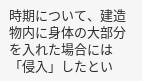時期について、建造物内に身体の大部分を入れた場合には「侵入」したとい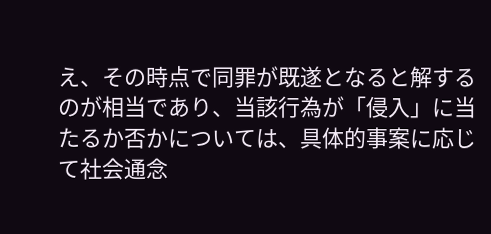え、その時点で同罪が既遂となると解するのが相当であり、当該行為が「侵入」に当たるか否かについては、具体的事案に応じて社会通念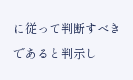に従って判断すべきであると判示し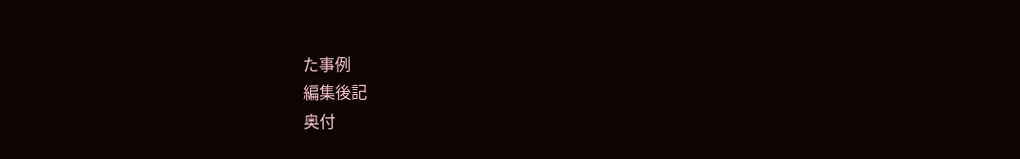た事例
編集後記
奥付